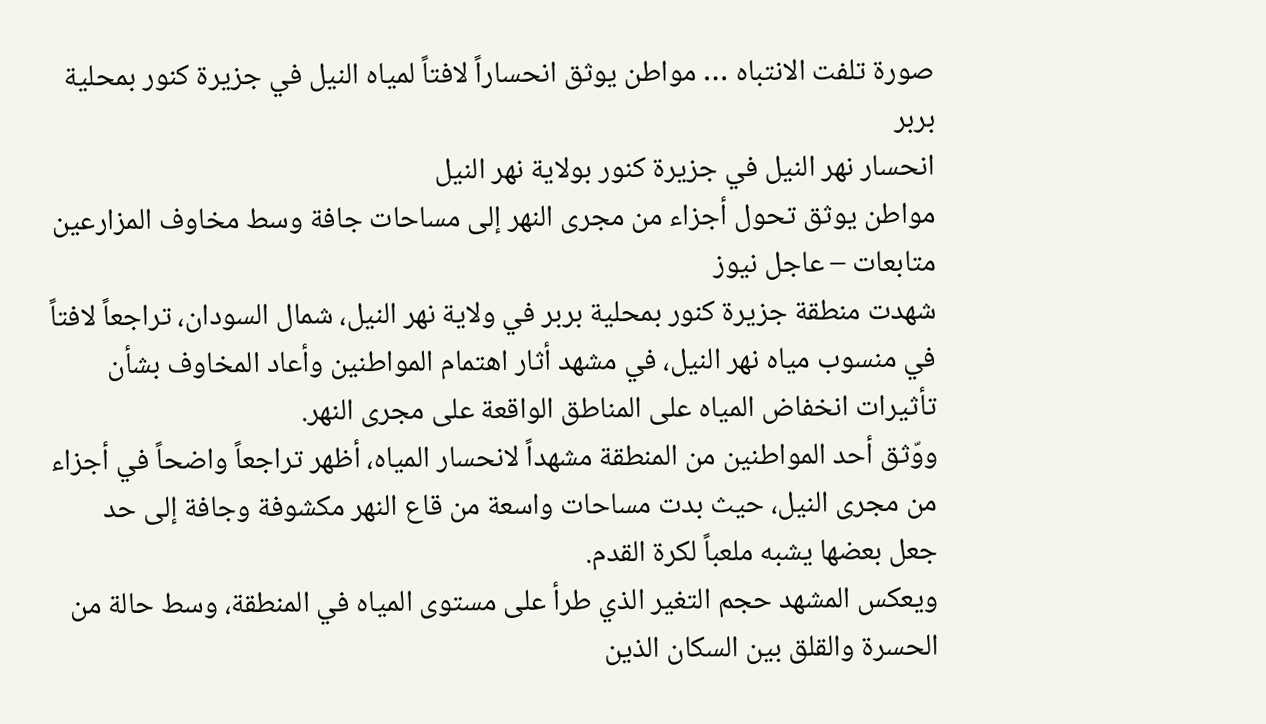صورة تلفت الانتباه … مواطن يوثق انحساراً لافتاً لمياه النيل في جزيرة كنور بمحلية بربر
انحسار نهر النيل في جزيرة كنور بولاية نهر النيل
مواطن يوثق تحول أجزاء من مجرى النهر إلى مساحات جافة وسط مخاوف المزارعين
متابعات – عاجل نيوز
شهدت منطقة جزيرة كنور بمحلية بربر في ولاية نهر النيل، شمال السودان، تراجعاً لافتاً في منسوب مياه نهر النيل، في مشهد أثار اهتمام المواطنين وأعاد المخاوف بشأن تأثيرات انخفاض المياه على المناطق الواقعة على مجرى النهر.
ووّثق أحد المواطنين من المنطقة مشهداً لانحسار المياه، أظهر تراجعاً واضحاً في أجزاء من مجرى النيل، حيث بدت مساحات واسعة من قاع النهر مكشوفة وجافة إلى حد جعل بعضها يشبه ملعباً لكرة القدم.
ويعكس المشهد حجم التغير الذي طرأ على مستوى المياه في المنطقة، وسط حالة من الحسرة والقلق بين السكان الذين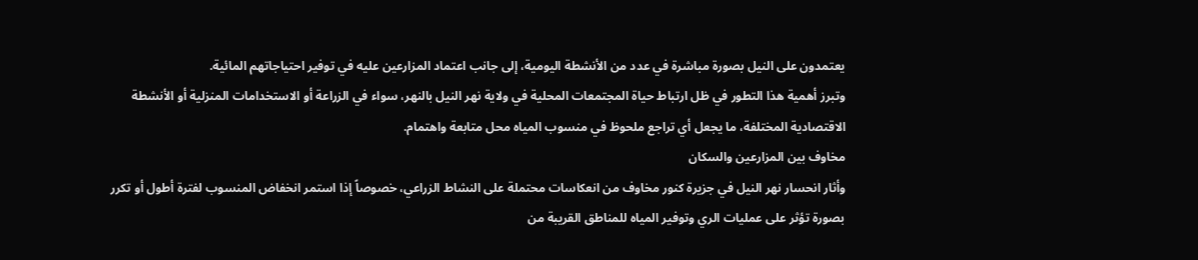يعتمدون على النيل بصورة مباشرة في عدد من الأنشطة اليومية، إلى جانب اعتماد المزارعين عليه في توفير احتياجاتهم المائية.
وتبرز أهمية هذا التطور في ظل ارتباط حياة المجتمعات المحلية في ولاية نهر النيل بالنهر، سواء في الزراعة أو الاستخدامات المنزلية أو الأنشطة الاقتصادية المختلفة، ما يجعل أي تراجع ملحوظ في منسوب المياه محل متابعة واهتمام.
مخاوف بين المزارعين والسكان
وأثار انحسار نهر النيل في جزيرة كنور مخاوف من انعكاسات محتملة على النشاط الزراعي، خصوصاً إذا استمر انخفاض المنسوب لفترة أطول أو تكرر بصورة تؤثر على عمليات الري وتوفير المياه للمناطق القريبة من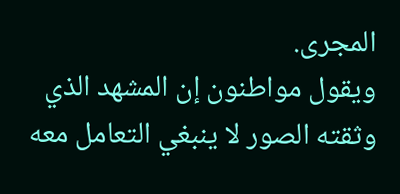المجرى.
ويقول مواطنون إن المشهد الذي وثقته الصور لا ينبغي التعامل معه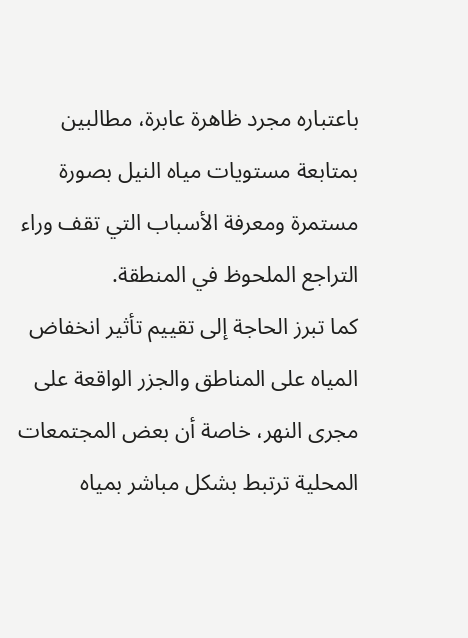باعتباره مجرد ظاهرة عابرة، مطالبين بمتابعة مستويات مياه النيل بصورة مستمرة ومعرفة الأسباب التي تقف وراء التراجع الملحوظ في المنطقة.
كما تبرز الحاجة إلى تقييم تأثير انخفاض المياه على المناطق والجزر الواقعة على مجرى النهر، خاصة أن بعض المجتمعات المحلية ترتبط بشكل مباشر بمياه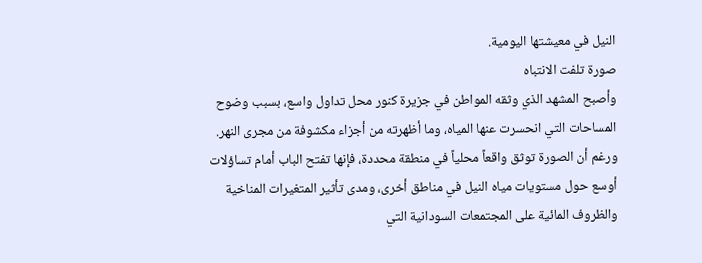النيل في معيشتها اليومية.
صورة تلفت الانتباه
وأصبح المشهد الذي وثقه المواطن في جزيرة كنور محل تداول واسع، بسبب وضوح المساحات التي انحسرت عنها المياه، وما أظهرته من أجزاء مكشوفة من مجرى النهر.
ورغم أن الصورة توثق واقعاً محلياً في منطقة محددة، فإنها تفتح الباب أمام تساؤلات أوسع حول مستويات مياه النيل في مناطق أخرى، ومدى تأثير المتغيرات المناخية والظروف المائية على المجتمعات السودانية التي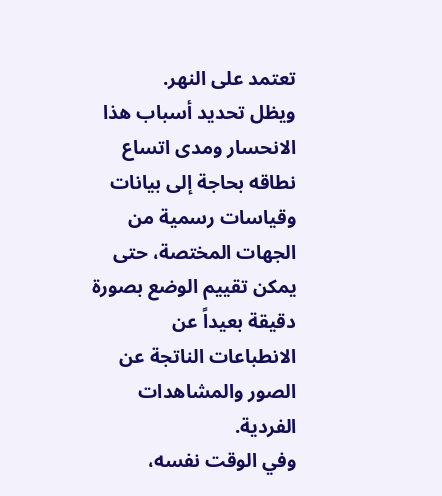تعتمد على النهر.
ويظل تحديد أسباب هذا الانحسار ومدى اتساع نطاقه بحاجة إلى بيانات وقياسات رسمية من الجهات المختصة، حتى يمكن تقييم الوضع بصورة دقيقة بعيداً عن الانطباعات الناتجة عن الصور والمشاهدات الفردية.
وفي الوقت نفسه،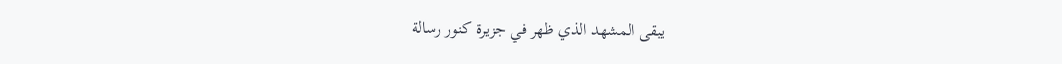يبقى المشهد الذي ظهر في جزيرة كنور رسالة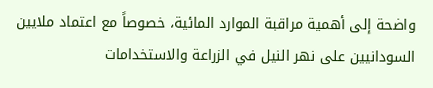واضحة إلى أهمية مراقبة الموارد المائية، خصوصاً مع اعتماد ملايين السودانيين على نهر النيل في الزراعة والاستخدامات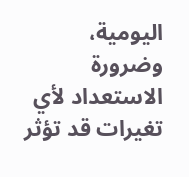اليومية، وضرورة الاستعداد لأي تغيرات قد تؤثر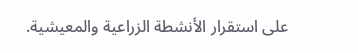على استقرار الأنشطة الزراعية والمعيشية.